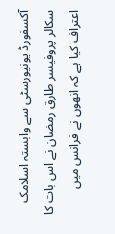آکسفورڈ یونیورسٹی سے وابستہ اسلامک سکالر پروفیسر طارق رمضان نے اس بات کا اعتراف کیا ہے کہ انھوں نے فرانس میں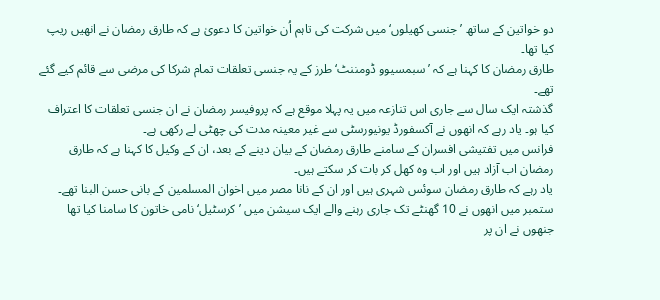دو خواتین کے ساتھ ’جنسی کھیلوں‘ میں شرکت کی تاہم اُن خواتین کا دعویٰ ہے کہ طارق رمضان نے انھیں ریپ کیا تھا۔
طارق رمضان کا کہنا ہے کہ ’سبمسیوو ڈومننٹ‘ طرز کے یہ جنسی تعلقات تمام شرکا کی مرضی سے قائم کیے گئے تھے۔
گذشتہ ایک سال سے جاری اس تنازعہ میں یہ پہلا موقع ہے کہ پروفیسر رمضان نے ان جنسی تعلقات کا اعتراف کیا ہو۔ یاد رہے کہ انھوں نے آکسفورڈ یونیورسٹی سے غیر معینہ مدت کی چھٹی لے رکھی ہے۔
فرانس میں تفتیشی افسران کے سامنے طارق رمضان کے بیان دینے کے بعد، ان کے وکیل کا کہنا ہے کہ طارق رمضان اب آزاد ہیں اور اب وہ کھل کر بات کر سکتے ہیں۔
یاد رہے کہ طارق رمضان سوئس شہری ہیں اور ان کے نانا مصر میں اخوان المسلمین کے بانی حسن البنا تھے۔
ستمبر میں انھوں نے 10 گھنٹے تک جاری رہنے والے ایک سیشن میں ’کرسٹیل‘ نامی خاتون کا سامنا کیا تھا جنھوں نے ان پر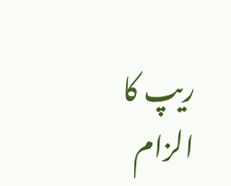ریپ کا الزام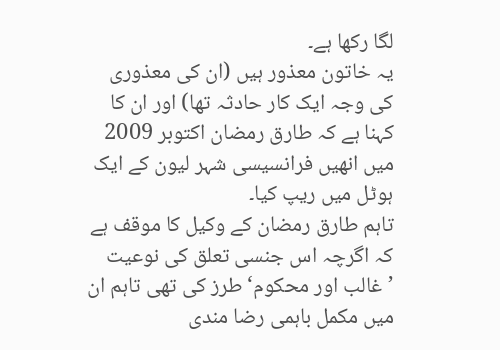لگا رکھا ہے۔
یہ خاتون معذور ہیں (ان کی معذوری کی وجہ ایک کار حادثہ تھا) اور ان کا کہنا ہے کہ طارق رمضان اکتوبر 2009 میں انھیں فرانسیسی شہر لیون کے ایک ہوٹل میں ریپ کیا۔
تاہم طارق رمضان کے وکیل کا موقف ہے کہ اگرچہ اس جنسی تعلق کی نوعیت ’غالب اور محکوم‘ طرز کی تھی تاہم ان میں مکمل باہمی رضا مندی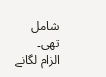شامل تھی۔
الزام لگانے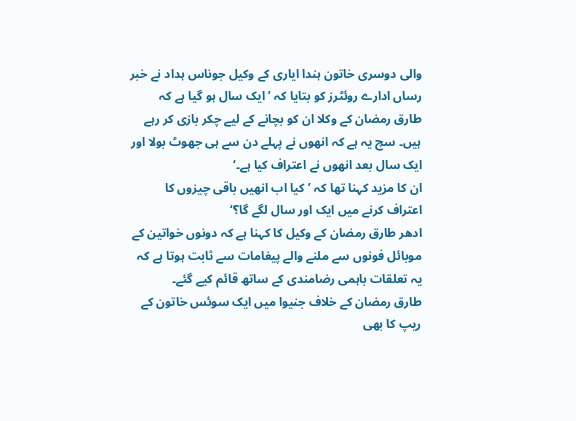والی دوسری خاتون ہندا ایاری کے وکیل جوناس ہداد نے خبر رساں ادارے روئٹرز کو بتایا کہ ’ایک سال ہو گیا ہے کہ طارق رمضان کے وکلا ان کو بچانے کے لیے چکر بازی کر رہے ہیں۔ سچ یہ ہے کہ انھوں نے پہلے دن سے ہی جھوٹ بولا اور ایک سال بعد انھوں نے اعتراف کیا ہے۔‘
ان کا مزید کہنا تھا کہ ’کیا اب انھیں باقی چیزوں کا اعتراف کرنے میں ایک اور سال لگے گا؟‘
ادھر طارق رمضان کے وکیل کا کہنا ہے کہ دونوں خواتین کے موبائل فونوں سے ملنے والے پیغامات سے ثابت ہوتا ہے کہ یہ تعلقات باہمی رضامندی کے ساتھ قائم کیے گئے۔
طارق رمضان کے خلاف جنیوا میں ایک سوئس خاتون کے ریپ کا بھی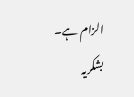الزام ہے۔
بشکریہ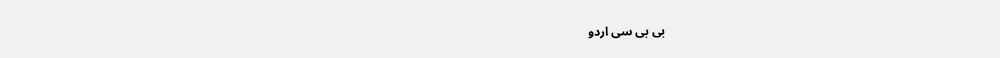بی بی سی اردو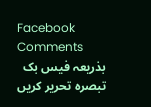Facebook Comments
بذریعہ فیس بک تبصرہ تحریر کریں